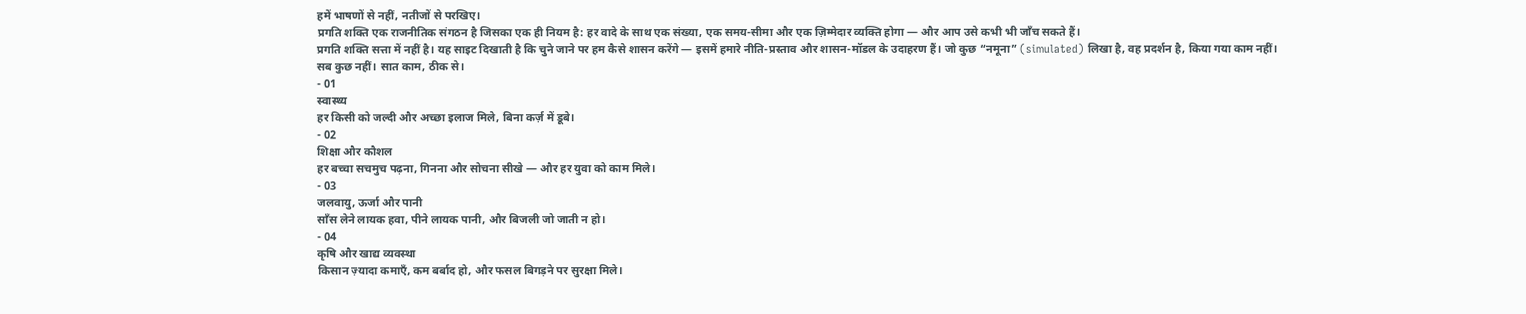हमें भाषणों से नहीं, नतीजों से परखिए।
प्रगति शक्ति एक राजनीतिक संगठन है जिसका एक ही नियम है: हर वादे के साथ एक संख्या, एक समय-सीमा और एक ज़िम्मेदार व्यक्ति होगा — और आप उसे कभी भी जाँच सकते हैं।
प्रगति शक्ति सत्ता में नहीं है। यह साइट दिखाती है कि चुने जाने पर हम कैसे शासन करेंगे — इसमें हमारे नीति-प्रस्ताव और शासन-मॉडल के उदाहरण हैं। जो कुछ “नमूना” (simulated) लिखा है, वह प्रदर्शन है, किया गया काम नहीं।
सब कुछ नहीं। सात काम, ठीक से।
- 01
स्वास्थ्य
हर किसी को जल्दी और अच्छा इलाज मिले, बिना कर्ज़ में डूबे।
- 02
शिक्षा और कौशल
हर बच्चा सचमुच पढ़ना, गिनना और सोचना सीखे — और हर युवा को काम मिले।
- 03
जलवायु, ऊर्जा और पानी
साँस लेने लायक हवा, पीने लायक पानी, और बिजली जो जाती न हो।
- 04
कृषि और खाद्य व्यवस्था
किसान ज़्यादा कमाएँ, कम बर्बाद हो, और फसल बिगड़ने पर सुरक्षा मिले।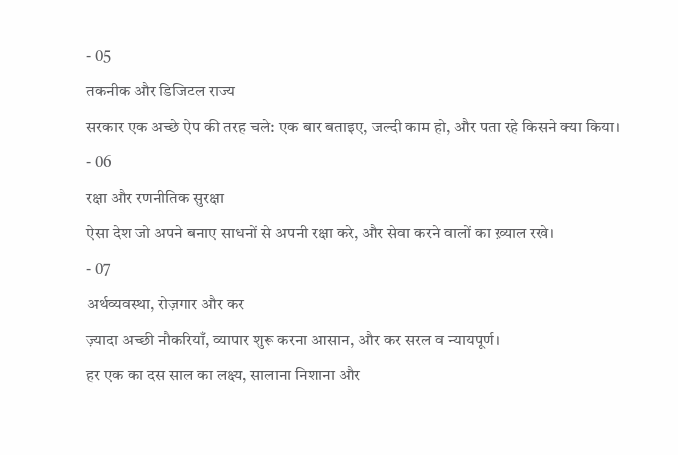- 05
तकनीक और डिजिटल राज्य
सरकार एक अच्छे ऐप की तरह चले: एक बार बताइए, जल्दी काम हो, और पता रहे किसने क्या किया।
- 06
रक्षा और रणनीतिक सुरक्षा
ऐसा देश जो अपने बनाए साधनों से अपनी रक्षा करे, और सेवा करने वालों का ख़्याल रखे।
- 07
अर्थव्यवस्था, रोज़गार और कर
ज़्यादा अच्छी नौकरियाँ, व्यापार शुरू करना आसान, और कर सरल व न्यायपूर्ण।
हर एक का दस साल का लक्ष्य, सालाना निशाना और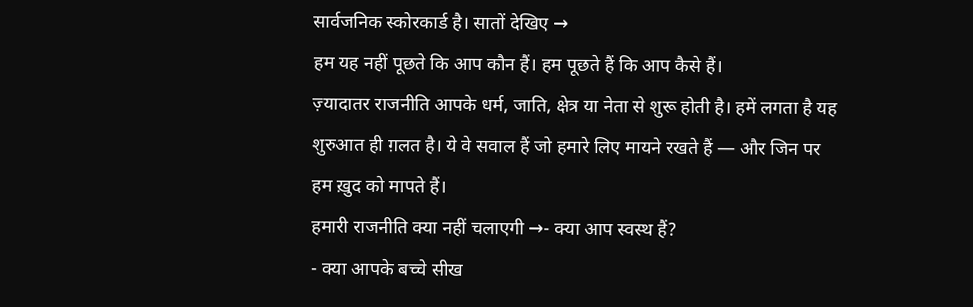सार्वजनिक स्कोरकार्ड है। सातों देखिए →
हम यह नहीं पूछते कि आप कौन हैं। हम पूछते हैं कि आप कैसे हैं।
ज़्यादातर राजनीति आपके धर्म, जाति, क्षेत्र या नेता से शुरू होती है। हमें लगता है यह शुरुआत ही ग़लत है। ये वे सवाल हैं जो हमारे लिए मायने रखते हैं — और जिन पर हम ख़ुद को मापते हैं।
हमारी राजनीति क्या नहीं चलाएगी →- क्या आप स्वस्थ हैं?
- क्या आपके बच्चे सीख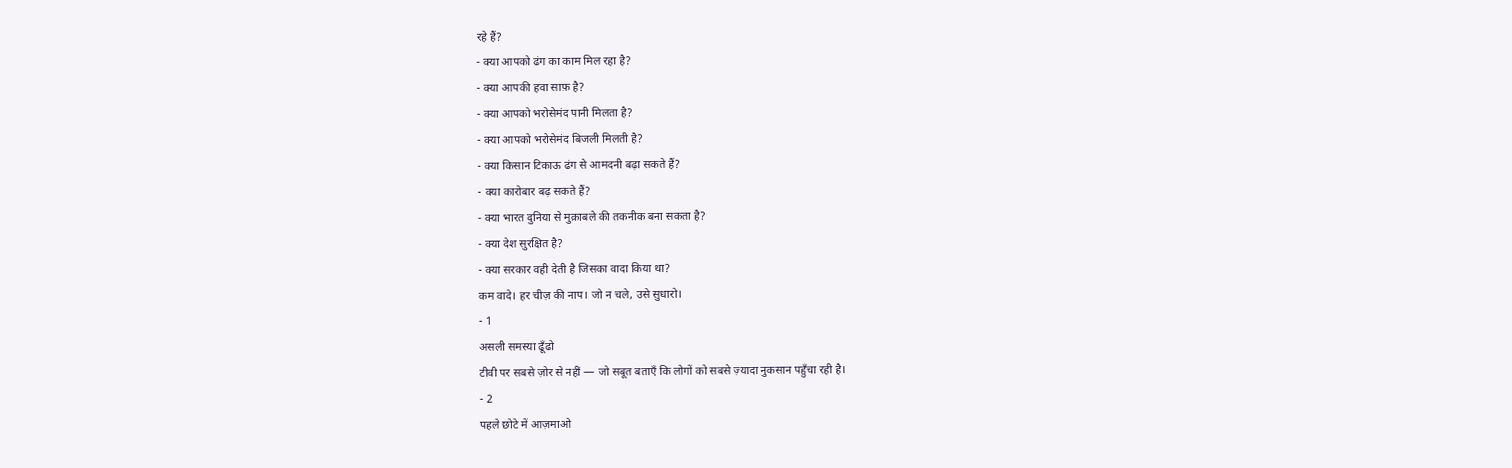रहे हैं?
- क्या आपको ढंग का काम मिल रहा है?
- क्या आपकी हवा साफ़ है?
- क्या आपको भरोसेमंद पानी मिलता है?
- क्या आपको भरोसेमंद बिजली मिलती है?
- क्या किसान टिकाऊ ढंग से आमदनी बढ़ा सकते हैं?
- क्या कारोबार बढ़ सकते हैं?
- क्या भारत दुनिया से मुक़ाबले की तकनीक बना सकता है?
- क्या देश सुरक्षित है?
- क्या सरकार वही देती है जिसका वादा किया था?
कम वादे। हर चीज़ की नाप। जो न चले, उसे सुधारो।
- 1
असली समस्या ढूँढो
टीवी पर सबसे ज़ोर से नहीं — जो सबूत बताएँ कि लोगों को सबसे ज़्यादा नुकसान पहुँचा रही है।
- 2
पहले छोटे में आज़माओ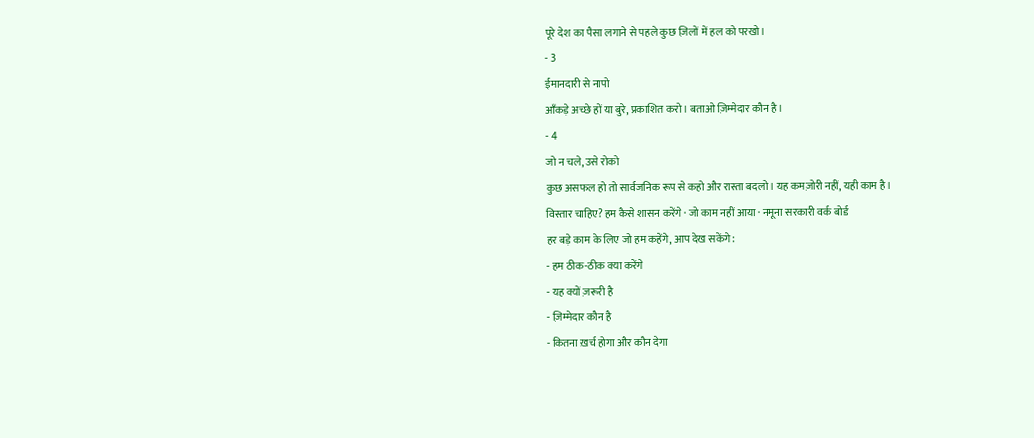पूरे देश का पैसा लगाने से पहले कुछ ज़िलों में हल को परखो।
- 3
ईमानदारी से नापो
आँकड़े अच्छे हों या बुरे, प्रकाशित करो। बताओ ज़िम्मेदार कौन है।
- 4
जो न चले, उसे रोको
कुछ असफल हो तो सार्वजनिक रूप से कहो और रास्ता बदलो। यह कमज़ोरी नहीं, यही काम है।
विस्तार चाहिए? हम कैसे शासन करेंगे · जो काम नहीं आया · नमूना सरकारी वर्क बोर्ड
हर बड़े काम के लिए जो हम कहेंगे, आप देख सकेंगे:
- हम ठीक-ठीक क्या करेंगे
- यह क्यों ज़रूरी है
- ज़िम्मेदार कौन है
- कितना ख़र्च होगा और कौन देगा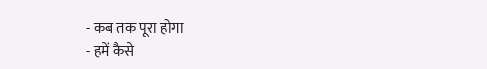- कब तक पूरा होगा
- हमें कैसे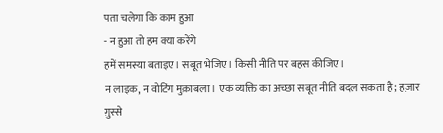पता चलेगा कि काम हुआ
- न हुआ तो हम क्या करेंगे
हमें समस्या बताइए। सबूत भेजिए। किसी नीति पर बहस कीजिए।
न लाइक, न वोटिंग मुक़ाबला। एक व्यक्ति का अच्छा सबूत नीति बदल सकता है; हज़ार ग़ुस्से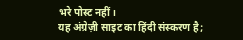भरे पोस्ट नहीं।
यह अंग्रेज़ी साइट का हिंदी संस्करण है;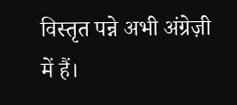विस्तृत पन्ने अभी अंग्रेज़ी में हैं।